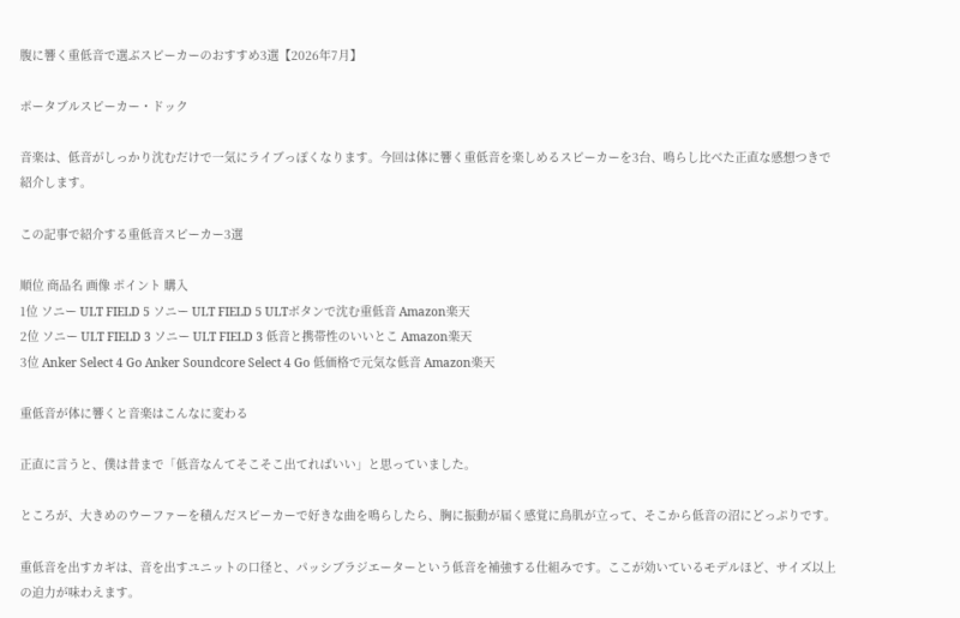腹に響く重低音で選ぶスピーカーのおすすめ3選【2026年7月】

ポータブルスピーカー・ドック

音楽は、低音がしっかり沈むだけで一気にライブっぽくなります。今回は体に響く重低音を楽しめるスピーカーを3台、鳴らし比べた正直な感想つきで紹介します。

この記事で紹介する重低音スピーカー3選

順位 商品名 画像 ポイント 購入
1位 ソニー ULT FIELD 5 ソニー ULT FIELD 5 ULTボタンで沈む重低音 Amazon楽天
2位 ソニー ULT FIELD 3 ソニー ULT FIELD 3 低音と携帯性のいいとこ Amazon楽天
3位 Anker Select 4 Go Anker Soundcore Select 4 Go 低価格で元気な低音 Amazon楽天

重低音が体に響くと音楽はこんなに変わる

正直に言うと、僕は昔まで「低音なんてそこそこ出てればいい」と思っていました。

ところが、大きめのウーファーを積んだスピーカーで好きな曲を鳴らしたら、胸に振動が届く感覚に鳥肌が立って、そこから低音の沼にどっぷりです。

重低音を出すカギは、音を出すユニットの口径と、パッシブラジエーターという低音を補強する仕組みです。ここが効いているモデルほど、サイズ以上の迫力が味わえます。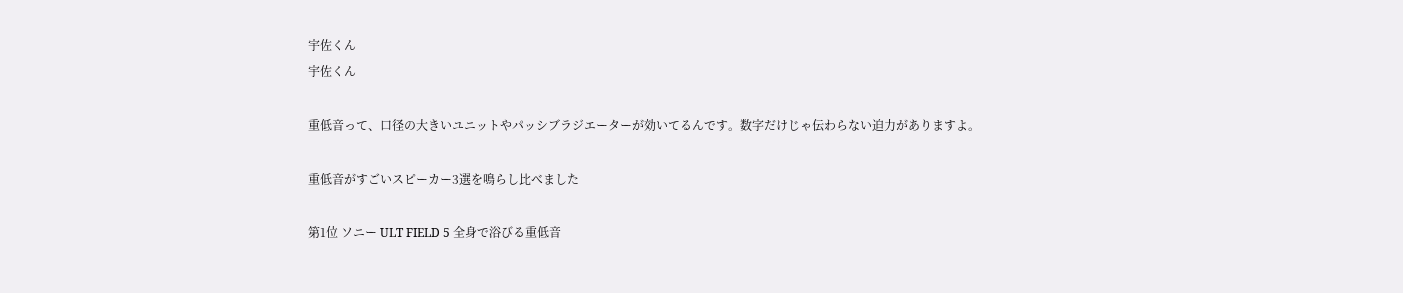宇佐くん
宇佐くん

重低音って、口径の大きいユニットやパッシブラジエーターが効いてるんです。数字だけじゃ伝わらない迫力がありますよ。

重低音がすごいスピーカー3選を鳴らし比べました

第1位 ソニー ULT FIELD 5 全身で浴びる重低音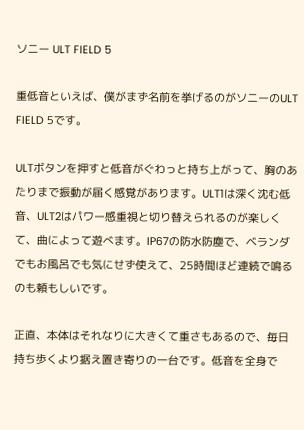ソニー ULT FIELD 5

重低音といえば、僕がまず名前を挙げるのがソニーのULT FIELD 5です。

ULTボタンを押すと低音がぐわっと持ち上がって、胸のあたりまで振動が届く感覚があります。ULT1は深く沈む低音、ULT2はパワー感重視と切り替えられるのが楽しくて、曲によって遊べます。IP67の防水防塵で、ベランダでもお風呂でも気にせず使えて、25時間ほど連続で鳴るのも頼もしいです。

正直、本体はそれなりに大きくて重さもあるので、毎日持ち歩くより据え置き寄りの一台です。低音を全身で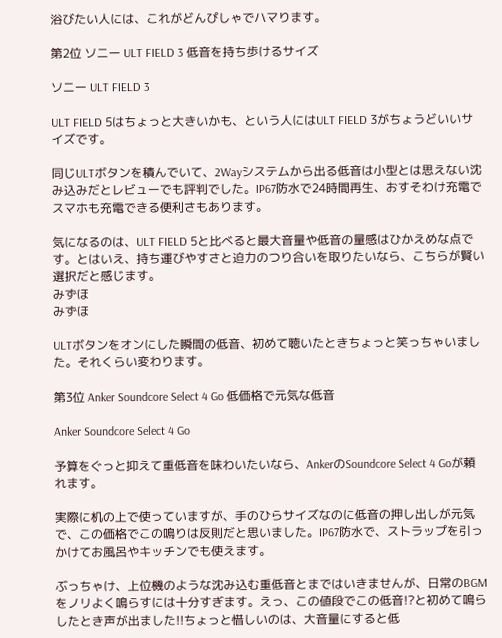浴びたい人には、これがどんぴしゃでハマります。

第2位 ソニー ULT FIELD 3 低音を持ち歩けるサイズ

ソニー ULT FIELD 3

ULT FIELD 5はちょっと大きいかも、という人にはULT FIELD 3がちょうどいいサイズです。

同じULTボタンを積んでいて、2Wayシステムから出る低音は小型とは思えない沈み込みだとレビューでも評判でした。IP67防水で24時間再生、おすそわけ充電でスマホも充電できる便利さもあります。

気になるのは、ULT FIELD 5と比べると最大音量や低音の量感はひかえめな点です。とはいえ、持ち運びやすさと迫力のつり合いを取りたいなら、こちらが賢い選択だと感じます。
みずほ
みずほ

ULTボタンをオンにした瞬間の低音、初めて聴いたときちょっと笑っちゃいました。それくらい変わります。

第3位 Anker Soundcore Select 4 Go 低価格で元気な低音

Anker Soundcore Select 4 Go

予算をぐっと抑えて重低音を味わいたいなら、AnkerのSoundcore Select 4 Goが頼れます。

実際に机の上で使っていますが、手のひらサイズなのに低音の押し出しが元気で、この価格でこの鳴りは反則だと思いました。IP67防水で、ストラップを引っかけてお風呂やキッチンでも使えます。

ぶっちゃけ、上位機のような沈み込む重低音とまではいきませんが、日常のBGMをノリよく鳴らすには十分すぎます。えっ、この値段でこの低音!?と初めて鳴らしたとき声が出ました!!ちょっと惜しいのは、大音量にすると低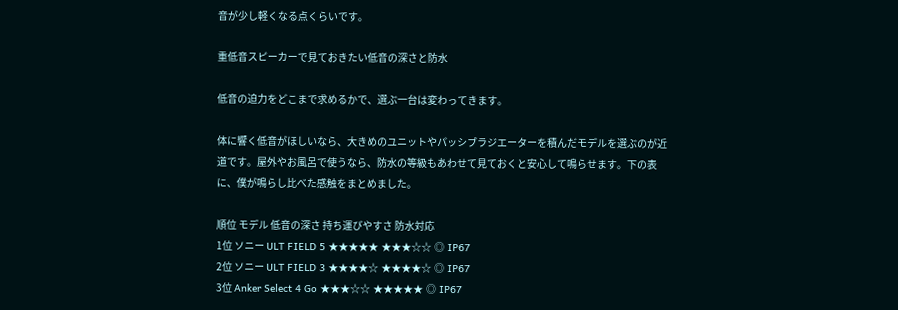音が少し軽くなる点くらいです。

重低音スピーカーで見ておきたい低音の深さと防水

低音の迫力をどこまで求めるかで、選ぶ一台は変わってきます。

体に響く低音がほしいなら、大きめのユニットやパッシブラジエーターを積んだモデルを選ぶのが近道です。屋外やお風呂で使うなら、防水の等級もあわせて見ておくと安心して鳴らせます。下の表に、僕が鳴らし比べた感触をまとめました。

順位 モデル 低音の深さ 持ち運びやすさ 防水対応
1位 ソニー ULT FIELD 5 ★★★★★ ★★★☆☆ ◎ IP67
2位 ソニー ULT FIELD 3 ★★★★☆ ★★★★☆ ◎ IP67
3位 Anker Select 4 Go ★★★☆☆ ★★★★★ ◎ IP67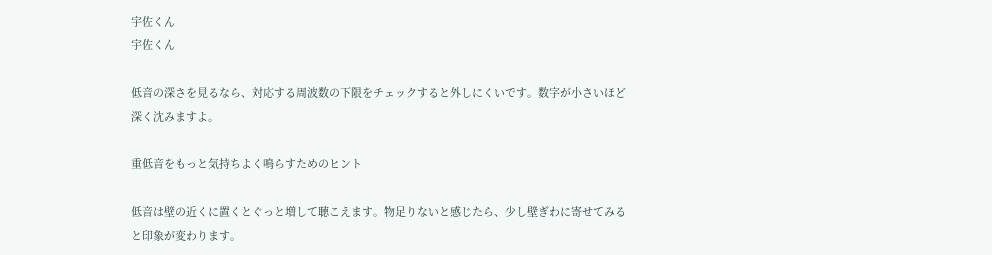宇佐くん
宇佐くん

低音の深さを見るなら、対応する周波数の下限をチェックすると外しにくいです。数字が小さいほど深く沈みますよ。

重低音をもっと気持ちよく鳴らすためのヒント

低音は壁の近くに置くとぐっと増して聴こえます。物足りないと感じたら、少し壁ぎわに寄せてみると印象が変わります。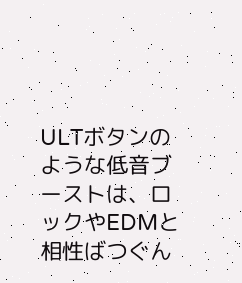ULTボタンのような低音ブーストは、ロックやEDMと相性ばつぐん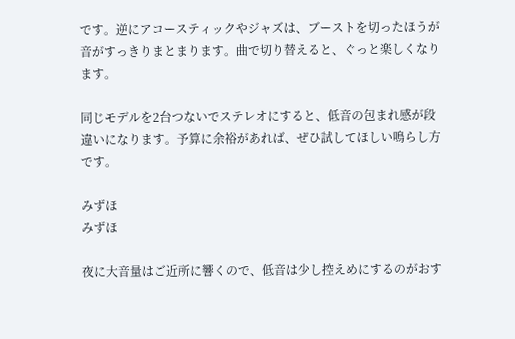です。逆にアコースティックやジャズは、ブーストを切ったほうが音がすっきりまとまります。曲で切り替えると、ぐっと楽しくなります。

同じモデルを2台つないでステレオにすると、低音の包まれ感が段違いになります。予算に余裕があれば、ぜひ試してほしい鳴らし方です。

みずほ
みずほ

夜に大音量はご近所に響くので、低音は少し控えめにするのがおす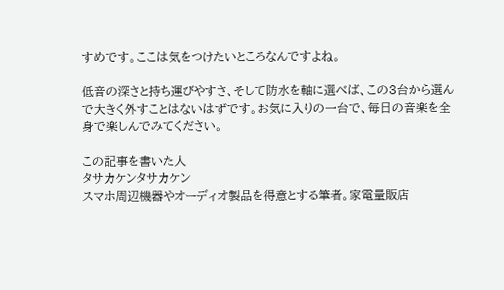すめです。ここは気をつけたいところなんですよね。

低音の深さと持ち運びやすさ、そして防水を軸に選べば、この3台から選んで大きく外すことはないはずです。お気に入りの一台で、毎日の音楽を全身で楽しんでみてください。

この記事を書いた人
タサカケンタサカケン
スマホ周辺機器やオーディオ製品を得意とする筆者。家電量販店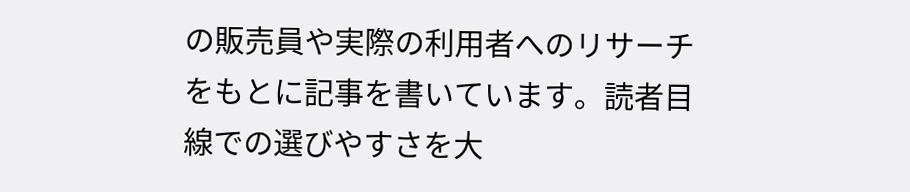の販売員や実際の利用者へのリサーチをもとに記事を書いています。読者目線での選びやすさを大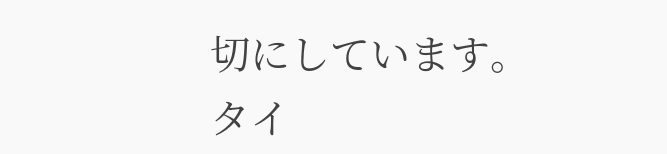切にしています。
タイ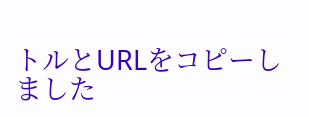トルとURLをコピーしました